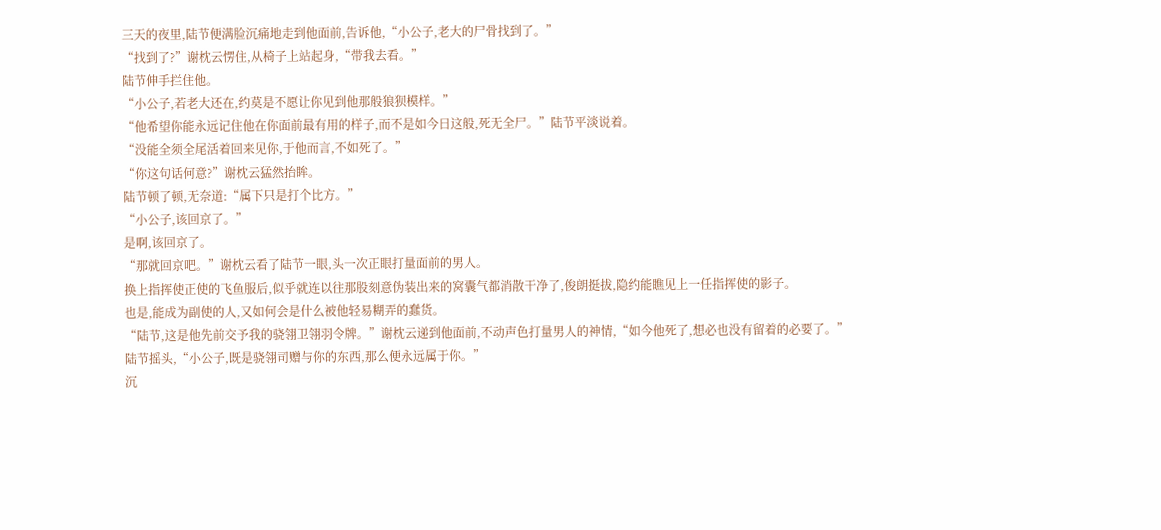三天的夜里,陆节便满脸沉痛地走到他面前,告诉他,“小公子,老大的尸骨找到了。”
“找到了?”谢枕云愣住,从椅子上站起身,“带我去看。”
陆节伸手拦住他。
“小公子,若老大还在,约莫是不愿让你见到他那般狼狈模样。”
“他希望你能永远记住他在你面前最有用的样子,而不是如今日这般,死无全尸。”陆节平淡说着。
“没能全须全尾活着回来见你,于他而言,不如死了。”
“你这句话何意?”谢枕云猛然抬眸。
陆节顿了顿,无奈道:“属下只是打个比方。”
“小公子,该回京了。”
是啊,该回京了。
“那就回京吧。”谢枕云看了陆节一眼,头一次正眼打量面前的男人。
换上指挥使正使的飞鱼服后,似乎就连以往那股刻意伪装出来的窝囊气都消散干净了,俊朗挺拔,隐约能瞧见上一任指挥使的影子。
也是,能成为副使的人,又如何会是什么被他轻易糊弄的蠢货。
“陆节,这是他先前交予我的骁翎卫翎羽令牌。”谢枕云递到他面前,不动声色打量男人的神情,“如今他死了,想必也没有留着的必要了。”
陆节摇头,“小公子,既是骁翎司赠与你的东西,那么便永远属于你。”
沉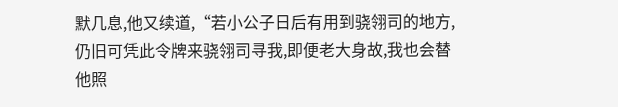默几息,他又续道,“若小公子日后有用到骁翎司的地方,仍旧可凭此令牌来骁翎司寻我,即便老大身故,我也会替他照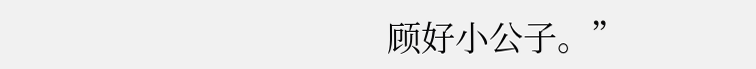顾好小公子。”